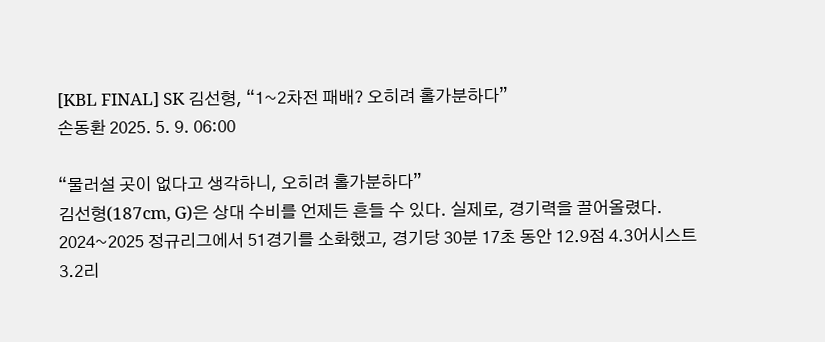[KBL FINAL] SK 김선형, “1~2차전 패배? 오히려 홀가분하다”
손동환 2025. 5. 9. 06:00

“물러설 곳이 없다고 생각하니, 오히려 홀가분하다”
김선형(187cm, G)은 상대 수비를 언제든 흔들 수 있다. 실제로, 경기력을 끌어올렸다. 2024~2025 정규리그에서 51경기를 소화했고, 경기당 30분 17초 동안 12.9점 4.3어시스트 3.2리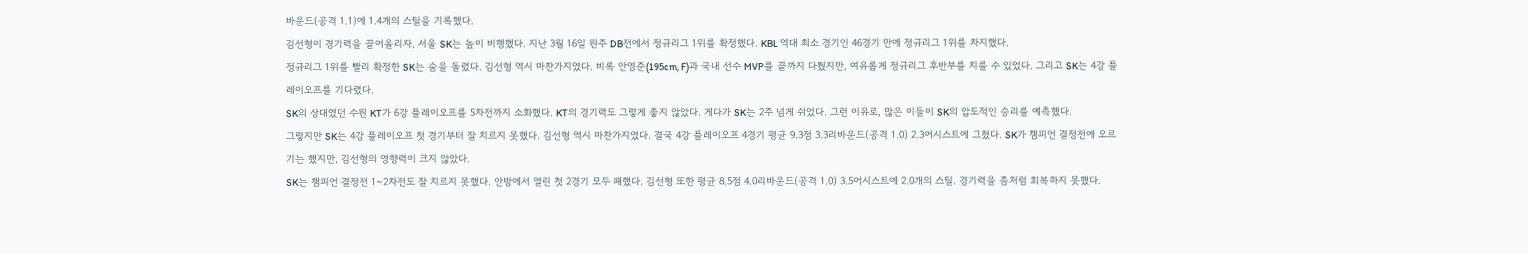바운드(공격 1.1)에 1.4개의 스틸을 기록했다.
김선형이 경기력을 끌어올리자, 서울 SK는 높이 비행했다. 지난 3월 16일 원주 DB전에서 정규리그 1위를 확정했다. KBL 역대 최소 경기인 46경기 만에 정규리그 1위를 차지했다.
정규리그 1위를 빨리 확정한 SK는 숨을 돌렸다. 김선형 역시 마찬가지였다. 비록 안영준(195cm, F)과 국내 선수 MVP를 끝까지 다퉜지만, 여유롭게 정규리그 후반부를 치를 수 있었다. 그리고 SK는 4강 플레이오프를 기다렸다.
SK의 상대였던 수원 KT가 6강 플레이오프를 5차전까지 소화했다. KT의 경기력도 그렇게 좋지 않았다. 게다가 SK는 2주 넘게 쉬었다. 그런 이유로, 많은 이들이 SK의 압도적인 승리를 예측했다.
그렇지만 SK는 4강 플레이오프 첫 경기부터 잘 치르지 못했다. 김선형 역시 마찬가지였다. 결국 4강 플레이오프 4경기 평균 9.3점 3.3리바운드(공격 1.0) 2.3어시스트에 그쳤다. SK가 챔피언 결정전에 오르기는 했지만, 김선형의 영향력이 크지 않았다.
SK는 챔피언 결정전 1~2차전도 잘 치르지 못했다. 안방에서 열린 첫 2경기 모두 패했다. 김선형 또한 평균 8.5점 4.0리바운드(공격 1.0) 3.5어시스트에 2.0개의 스틸. 경기력을 좀처럼 회복하지 못했다.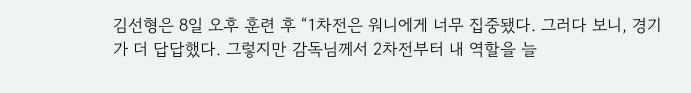김선형은 8일 오후 훈련 후 “1차전은 워니에게 너무 집중됐다. 그러다 보니, 경기가 더 답답했다. 그렇지만 감독님께서 2차전부터 내 역할을 늘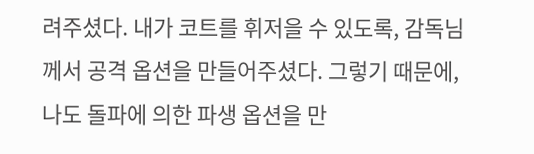려주셨다. 내가 코트를 휘저을 수 있도록, 감독님께서 공격 옵션을 만들어주셨다. 그렇기 때문에, 나도 돌파에 의한 파생 옵션을 만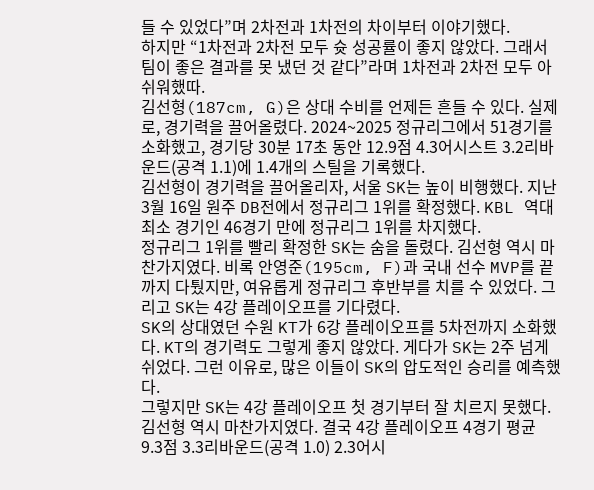들 수 있었다”며 2차전과 1차전의 차이부터 이야기했다.
하지만 “1차전과 2차전 모두 슛 성공률이 좋지 않았다. 그래서 팀이 좋은 결과를 못 냈던 것 같다”라며 1차전과 2차전 모두 아쉬워했따.
김선형(187cm, G)은 상대 수비를 언제든 흔들 수 있다. 실제로, 경기력을 끌어올렸다. 2024~2025 정규리그에서 51경기를 소화했고, 경기당 30분 17초 동안 12.9점 4.3어시스트 3.2리바운드(공격 1.1)에 1.4개의 스틸을 기록했다.
김선형이 경기력을 끌어올리자, 서울 SK는 높이 비행했다. 지난 3월 16일 원주 DB전에서 정규리그 1위를 확정했다. KBL 역대 최소 경기인 46경기 만에 정규리그 1위를 차지했다.
정규리그 1위를 빨리 확정한 SK는 숨을 돌렸다. 김선형 역시 마찬가지였다. 비록 안영준(195cm, F)과 국내 선수 MVP를 끝까지 다퉜지만, 여유롭게 정규리그 후반부를 치를 수 있었다. 그리고 SK는 4강 플레이오프를 기다렸다.
SK의 상대였던 수원 KT가 6강 플레이오프를 5차전까지 소화했다. KT의 경기력도 그렇게 좋지 않았다. 게다가 SK는 2주 넘게 쉬었다. 그런 이유로, 많은 이들이 SK의 압도적인 승리를 예측했다.
그렇지만 SK는 4강 플레이오프 첫 경기부터 잘 치르지 못했다. 김선형 역시 마찬가지였다. 결국 4강 플레이오프 4경기 평균 9.3점 3.3리바운드(공격 1.0) 2.3어시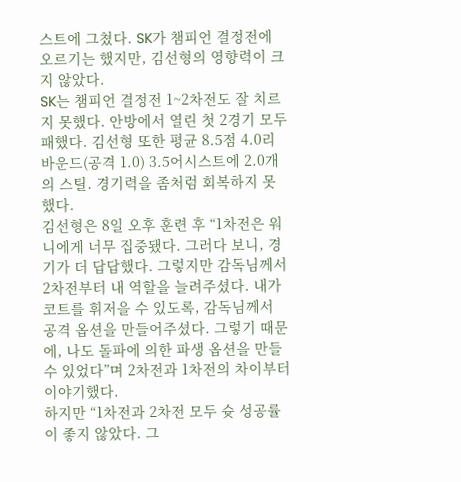스트에 그쳤다. SK가 챔피언 결정전에 오르기는 했지만, 김선형의 영향력이 크지 않았다.
SK는 챔피언 결정전 1~2차전도 잘 치르지 못했다. 안방에서 열린 첫 2경기 모두 패했다. 김선형 또한 평균 8.5점 4.0리바운드(공격 1.0) 3.5어시스트에 2.0개의 스틸. 경기력을 좀처럼 회복하지 못했다.
김선형은 8일 오후 훈련 후 “1차전은 워니에게 너무 집중됐다. 그러다 보니, 경기가 더 답답했다. 그렇지만 감독님께서 2차전부터 내 역할을 늘려주셨다. 내가 코트를 휘저을 수 있도록, 감독님께서 공격 옵션을 만들어주셨다. 그렇기 때문에, 나도 돌파에 의한 파생 옵션을 만들 수 있었다”며 2차전과 1차전의 차이부터 이야기했다.
하지만 “1차전과 2차전 모두 슛 성공률이 좋지 않았다. 그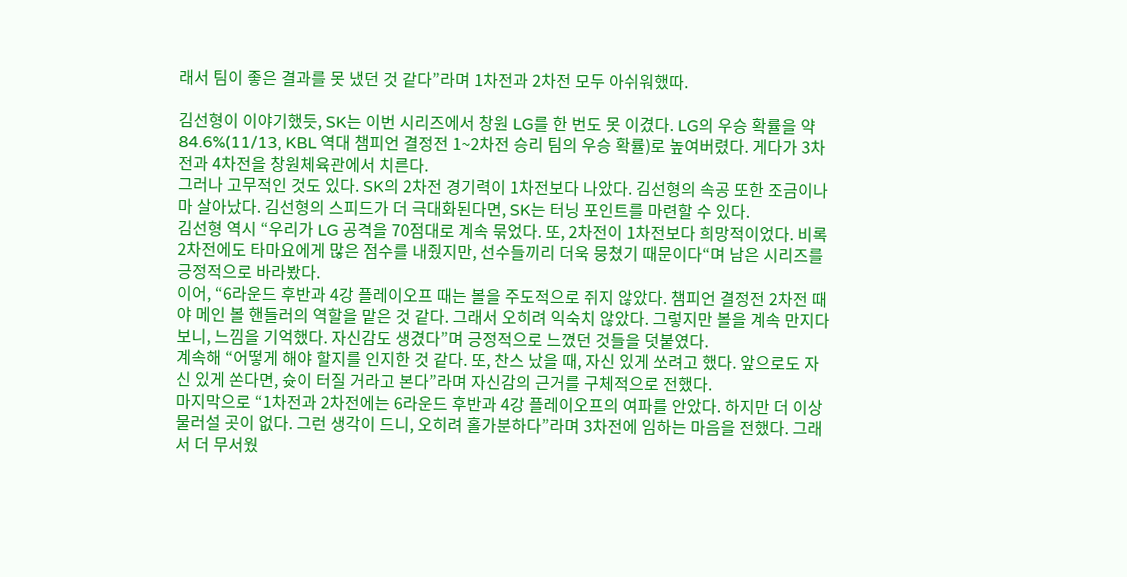래서 팀이 좋은 결과를 못 냈던 것 같다”라며 1차전과 2차전 모두 아쉬워했따.

김선형이 이야기했듯, SK는 이번 시리즈에서 창원 LG를 한 번도 못 이겼다. LG의 우승 확률을 약 84.6%(11/13, KBL 역대 챔피언 결정전 1~2차전 승리 팀의 우승 확률)로 높여버렸다. 게다가 3차전과 4차전을 창원체육관에서 치른다.
그러나 고무적인 것도 있다. SK의 2차전 경기력이 1차전보다 나았다. 김선형의 속공 또한 조금이나마 살아났다. 김선형의 스피드가 더 극대화된다면, SK는 터닝 포인트를 마련할 수 있다.
김선형 역시 “우리가 LG 공격을 70점대로 계속 묶었다. 또, 2차전이 1차전보다 희망적이었다. 비록 2차전에도 타마요에게 많은 점수를 내줬지만, 선수들끼리 더욱 뭉쳤기 때문이다“며 남은 시리즈를 긍정적으로 바라봤다.
이어, “6라운드 후반과 4강 플레이오프 때는 볼을 주도적으로 쥐지 않았다. 챔피언 결정전 2차전 때야 메인 볼 핸들러의 역할을 맡은 것 같다. 그래서 오히려 익숙치 않았다. 그렇지만 볼을 계속 만지다 보니, 느낌을 기억했다. 자신감도 생겼다”며 긍정적으로 느꼈던 것들을 덧붙였다.
계속해 “어떻게 해야 할지를 인지한 것 같다. 또, 찬스 났을 때, 자신 있게 쏘려고 했다. 앞으로도 자신 있게 쏜다면, 슛이 터질 거라고 본다”라며 자신감의 근거를 구체적으로 전했다.
마지막으로 “1차전과 2차전에는 6라운드 후반과 4강 플레이오프의 여파를 안았다. 하지만 더 이상 물러설 곳이 없다. 그런 생각이 드니, 오히려 홀가분하다”라며 3차전에 임하는 마음을 전했다. 그래서 더 무서웠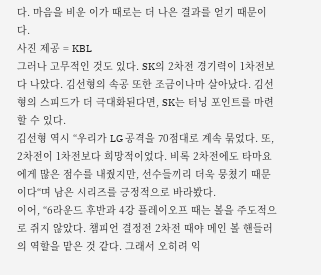다. 마음을 비운 이가 때로는 더 나은 결과를 얻기 때문이다.
사진 제공 = KBL
그러나 고무적인 것도 있다. SK의 2차전 경기력이 1차전보다 나았다. 김선형의 속공 또한 조금이나마 살아났다. 김선형의 스피드가 더 극대화된다면, SK는 터닝 포인트를 마련할 수 있다.
김선형 역시 “우리가 LG 공격을 70점대로 계속 묶었다. 또, 2차전이 1차전보다 희망적이었다. 비록 2차전에도 타마요에게 많은 점수를 내줬지만, 선수들끼리 더욱 뭉쳤기 때문이다“며 남은 시리즈를 긍정적으로 바라봤다.
이어, “6라운드 후반과 4강 플레이오프 때는 볼을 주도적으로 쥐지 않았다. 챔피언 결정전 2차전 때야 메인 볼 핸들러의 역할을 맡은 것 같다. 그래서 오히려 익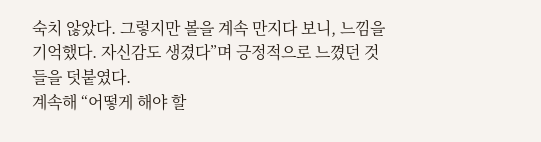숙치 않았다. 그렇지만 볼을 계속 만지다 보니, 느낌을 기억했다. 자신감도 생겼다”며 긍정적으로 느꼈던 것들을 덧붙였다.
계속해 “어떻게 해야 할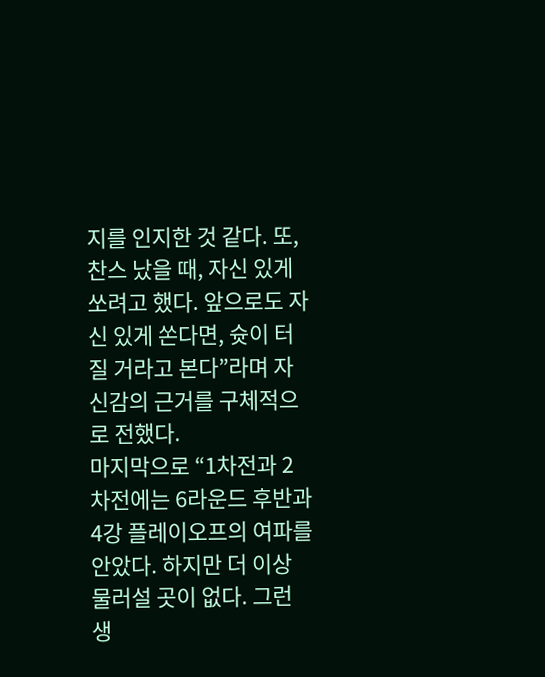지를 인지한 것 같다. 또, 찬스 났을 때, 자신 있게 쏘려고 했다. 앞으로도 자신 있게 쏜다면, 슛이 터질 거라고 본다”라며 자신감의 근거를 구체적으로 전했다.
마지막으로 “1차전과 2차전에는 6라운드 후반과 4강 플레이오프의 여파를 안았다. 하지만 더 이상 물러설 곳이 없다. 그런 생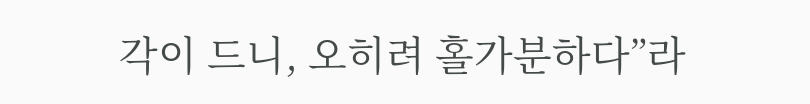각이 드니, 오히려 홀가분하다”라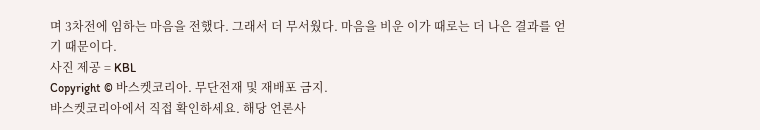며 3차전에 임하는 마음을 전했다. 그래서 더 무서웠다. 마음을 비운 이가 때로는 더 나은 결과를 얻기 때문이다.
사진 제공 = KBL
Copyright © 바스켓코리아. 무단전재 및 재배포 금지.
바스켓코리아에서 직접 확인하세요. 해당 언론사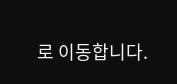로 이동합니다.